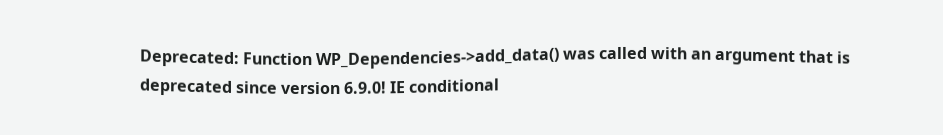Deprecated: Function WP_Dependencies->add_data() was called with an argument that is deprecated since version 6.9.0! IE conditional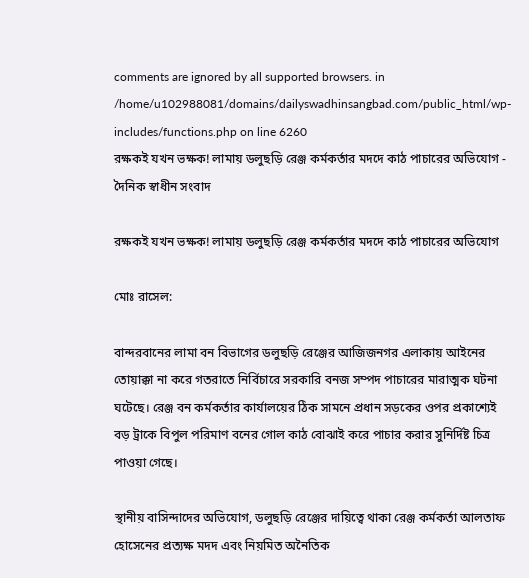comments are ignored by all supported browsers. in /home/u102988081/domains/dailyswadhinsangbad.com/public_html/wp-includes/functions.php on line 6260
রক্ষকই যখন ভক্ষক! লামায় ডলুছড়ি রেঞ্জ কর্মকর্তার মদদে কাঠ পাচারের অভিযোগ - দৈনিক স্বাধীন সংবাদ

রক্ষকই যখন ভক্ষক! লামায় ডলুছড়ি রেঞ্জ কর্মকর্তার মদদে কাঠ পাচারের অভিযোগ

মোঃ রাসেল:

বান্দরবানের লামা বন বিভাগের ডলুছড়ি রেঞ্জের আজিজনগর এলাকায় আইনের তোয়াক্কা না করে গতরাতে নির্বিচারে সরকারি বনজ সম্পদ পাচারের মারাত্মক ঘটনা ঘটেছে। রেঞ্জ বন কর্মকর্তার কার্যালয়ের ঠিক সামনে প্রধান সড়কের ওপর প্রকাশ্যেই বড় ট্রাকে বিপুল পরিমাণ বনের গোল কাঠ বোঝাই করে পাচার করার সুনির্দিষ্ট চিত্র পাওয়া গেছে।

স্থানীয় বাসিন্দাদের অভিযোগ, ডলুছড়ি রেঞ্জের দায়িত্বে থাকা রেঞ্জ কর্মকর্তা আলতাফ হোসেনের প্রত্যক্ষ মদদ এবং নিয়মিত অনৈতিক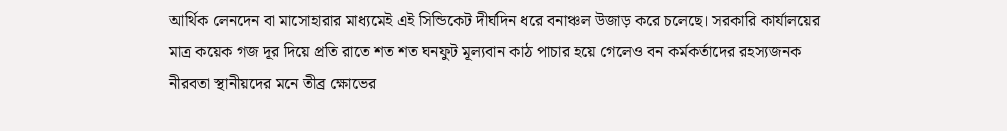আর্থিক লেনদেন বা মাসোহারার মাধ্যমেই এই সিন্ডিকেট দীর্ঘদিন ধরে বনাঞ্চল উজাড় করে চলেছে। সরকারি কার্যালয়ের মাত্র কয়েক গজ দূর দিয়ে প্রতি রাতে শত শত ঘনফুট মূল্যবান কাঠ পাচার হয়ে গেলেও বন কর্মকর্তাদের রহস্যজনক নীরবতা স্থানীয়দের মনে তীব্র ক্ষোভের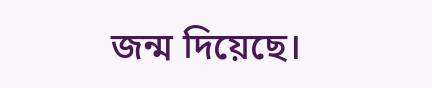জন্ম দিয়েছে।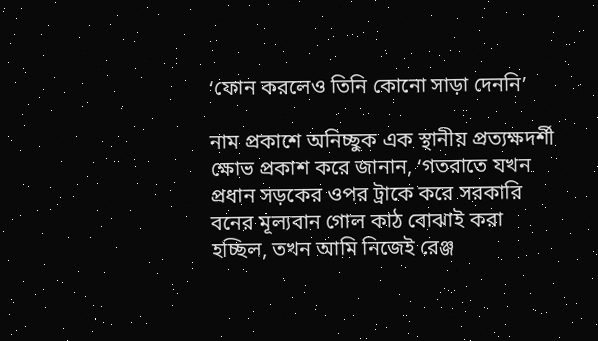‘ফোন করলেও তিনি কোনো সাড়া দেননি’

নাম প্রকাশে অনিচ্ছুক এক স্থানীয় প্রত্যক্ষদর্শী ক্ষোভ প্রকাশ করে জানান, ‘গতরাতে যখন প্রধান সড়কের ওপর ট্রাকে করে সরকারি বনের মূল্যবান গোল কাঠ বোঝাই করা হচ্ছিল, তখন আমি নিজেই রেঞ্জ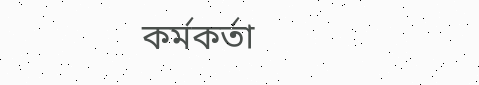কর্মকর্তা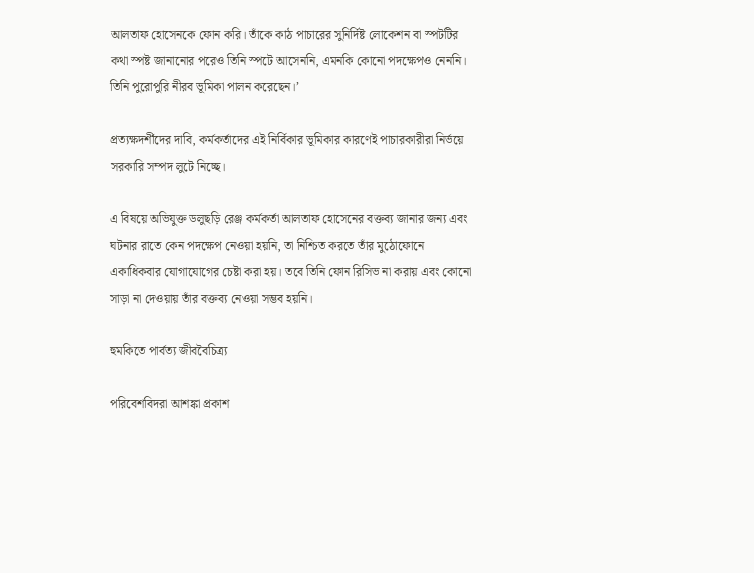আলতাফ হোসেনকে ফোন করি। তাঁকে কাঠ পাচারের সুনির্দিষ্ট লোকেশন বা স্পটটির কথা স্পষ্ট জানানোর পরেও তিনি স্পটে আসেননি, এমনকি কোনো পদক্ষেপও নেননি। তিনি পুরোপুরি নীরব ভূমিকা পালন করেছেন।’

প্রত্যক্ষদর্শীদের দাবি, কর্মকর্তাদের এই নির্বিকার ভূমিকার কারণেই পাচারকারীরা নির্ভয়ে সরকারি সম্পদ লুটে নিচ্ছে।

এ বিষয়ে অভিযুক্ত ডলুছড়ি রেঞ্জ কর্মকর্তা আলতাফ হোসেনের বক্তব্য জানার জন্য এবং ঘটনার রাতে কেন পদক্ষেপ নেওয়া হয়নি, তা নিশ্চিত করতে তাঁর মুঠোফোনে একাধিকবার যোগাযোগের চেষ্টা করা হয়। তবে তিনি ফোন রিসিভ না করায় এবং কোনো সাড়া না দেওয়ায় তাঁর বক্তব্য নেওয়া সম্ভব হয়নি।

হুমকিতে পার্বত্য জীববৈচিত্র্য

পরিবেশবিদরা আশঙ্কা প্রকাশ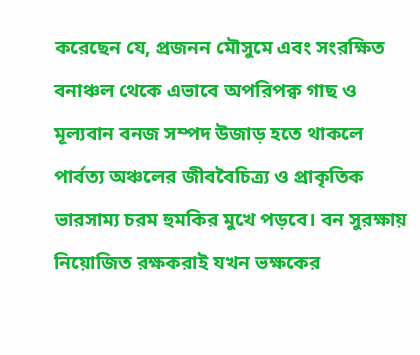করেছেন যে, প্রজনন মৌসুমে এবং সংরক্ষিত বনাঞ্চল থেকে এভাবে অপরিপক্ব গাছ ও মূল্যবান বনজ সম্পদ উজাড় হতে থাকলে পার্বত্য অঞ্চলের জীববৈচিত্র্য ও প্রাকৃতিক ভারসাম্য চরম হুমকির মুখে পড়বে। বন সুরক্ষায় নিয়োজিত রক্ষকরাই যখন ভক্ষকের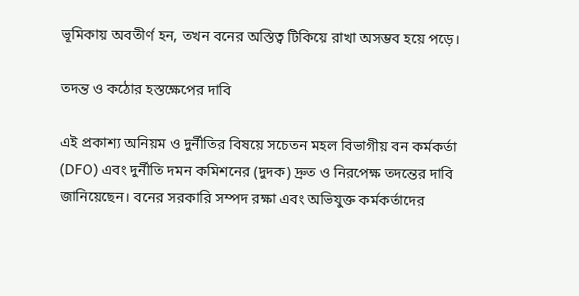ভূমিকায় অবতীর্ণ হন, তখন বনের অস্তিত্ব টিকিয়ে রাখা অসম্ভব হয়ে পড়ে।

তদন্ত ও কঠোর হস্তক্ষেপের দাবি

এই প্রকাশ্য অনিয়ম ও দুর্নীতির বিষয়ে সচেতন মহল বিভাগীয় বন কর্মকর্তা (DFO) এবং দুর্নীতি দমন কমিশনের (দুদক) দ্রুত ও নিরপেক্ষ তদন্তের দাবি জানিয়েছেন। বনের সরকারি সম্পদ রক্ষা এবং অভিযুক্ত কর্মকর্তাদের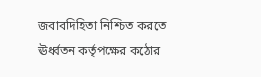জবাবদিহিতা নিশ্চিত করতে ঊর্ধ্বতন কর্তৃপক্ষের কঠোর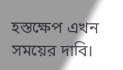হস্তক্ষেপ এখন সময়ের দাবি।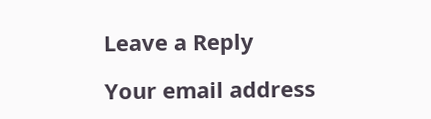Leave a Reply

Your email address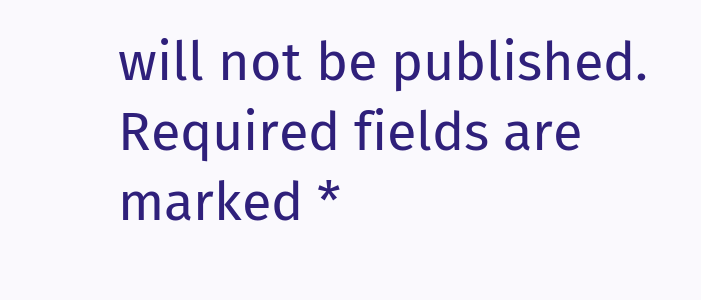will not be published. Required fields are marked *